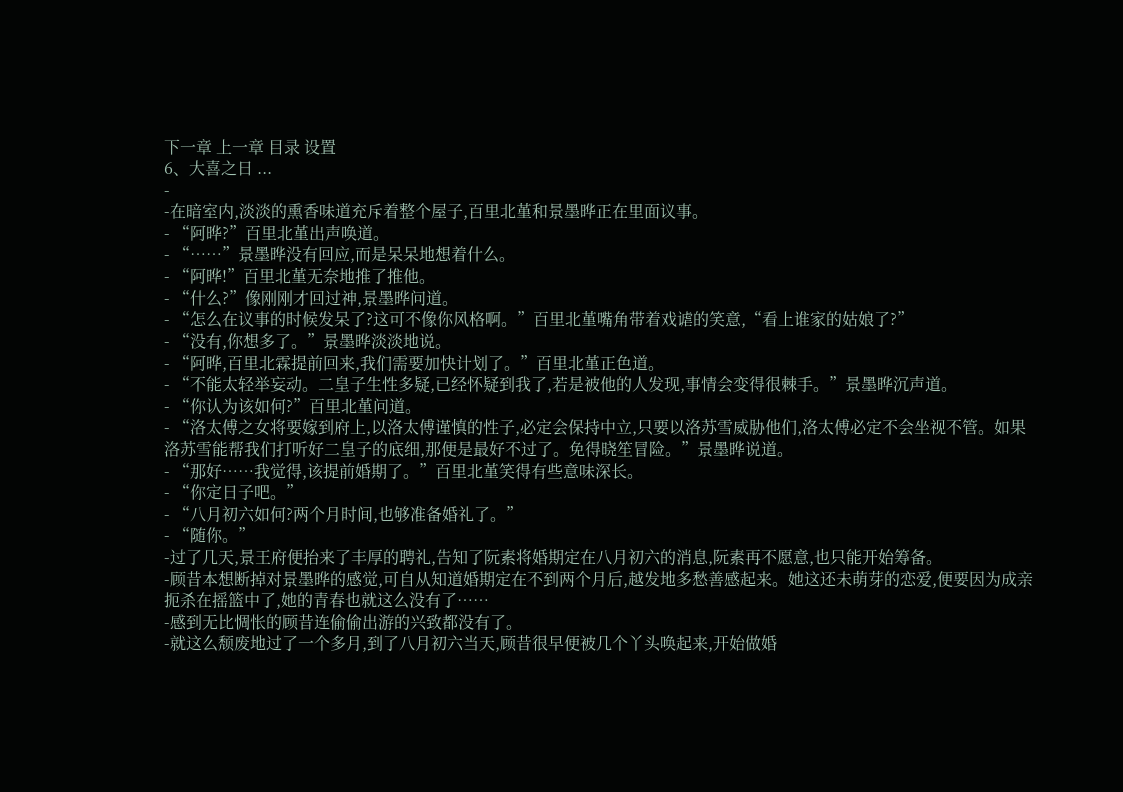下一章 上一章 目录 设置
6、大喜之日 ...
-
-在暗室内,淡淡的熏香味道充斥着整个屋子,百里北堇和景墨晔正在里面议事。
- “阿晔?”百里北堇出声唤道。
- “……”景墨晔没有回应,而是呆呆地想着什么。
- “阿晔!”百里北堇无奈地推了推他。
- “什么?”像刚刚才回过神,景墨晔问道。
- “怎么在议事的时候发呆了?这可不像你风格啊。”百里北堇嘴角带着戏谑的笑意,“看上谁家的姑娘了?”
- “没有,你想多了。”景墨晔淡淡地说。
- “阿晔,百里北霖提前回来,我们需要加快计划了。”百里北堇正色道。
- “不能太轻举妄动。二皇子生性多疑,已经怀疑到我了,若是被他的人发现,事情会变得很棘手。”景墨晔沉声道。
- “你认为该如何?”百里北堇问道。
- “洛太傅之女将要嫁到府上,以洛太傅谨慎的性子,必定会保持中立,只要以洛苏雪威胁他们,洛太傅必定不会坐视不管。如果洛苏雪能帮我们打听好二皇子的底细,那便是最好不过了。免得晓笙冒险。”景墨晔说道。
- “那好……我觉得,该提前婚期了。”百里北堇笑得有些意味深长。
- “你定日子吧。”
- “八月初六如何?两个月时间,也够准备婚礼了。”
- “随你。”
-过了几天,景王府便抬来了丰厚的聘礼,告知了阮素将婚期定在八月初六的消息,阮素再不愿意,也只能开始筹备。
-顾昔本想断掉对景墨晔的感觉,可自从知道婚期定在不到两个月后,越发地多愁善感起来。她这还未萌芽的恋爱,便要因为成亲扼杀在摇篮中了,她的青春也就这么没有了……
-感到无比惆怅的顾昔连偷偷出游的兴致都没有了。
-就这么颓废地过了一个多月,到了八月初六当天,顾昔很早便被几个丫头唤起来,开始做婚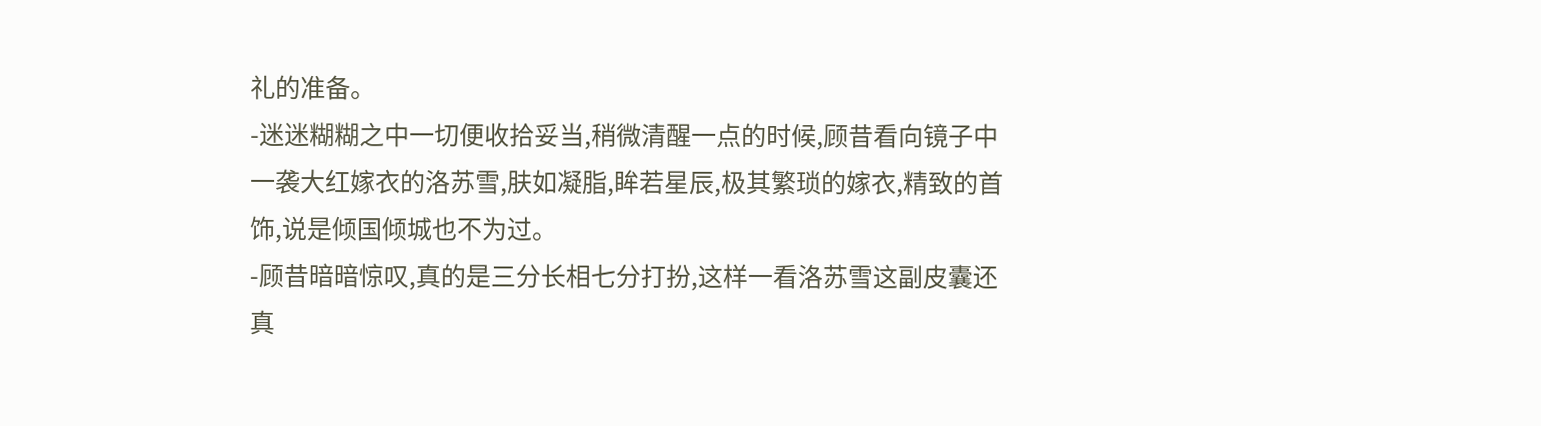礼的准备。
-迷迷糊糊之中一切便收拾妥当,稍微清醒一点的时候,顾昔看向镜子中一袭大红嫁衣的洛苏雪,肤如凝脂,眸若星辰,极其繁琐的嫁衣,精致的首饰,说是倾国倾城也不为过。
-顾昔暗暗惊叹,真的是三分长相七分打扮,这样一看洛苏雪这副皮囊还真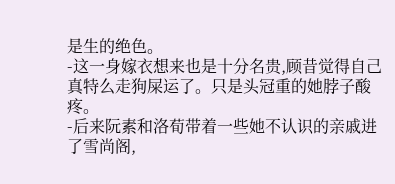是生的绝色。
-这一身嫁衣想来也是十分名贵,顾昔觉得自己真特么走狗屎运了。只是头冠重的她脖子酸疼。
-后来阮素和洛荀带着一些她不认识的亲戚进了雪尚阁,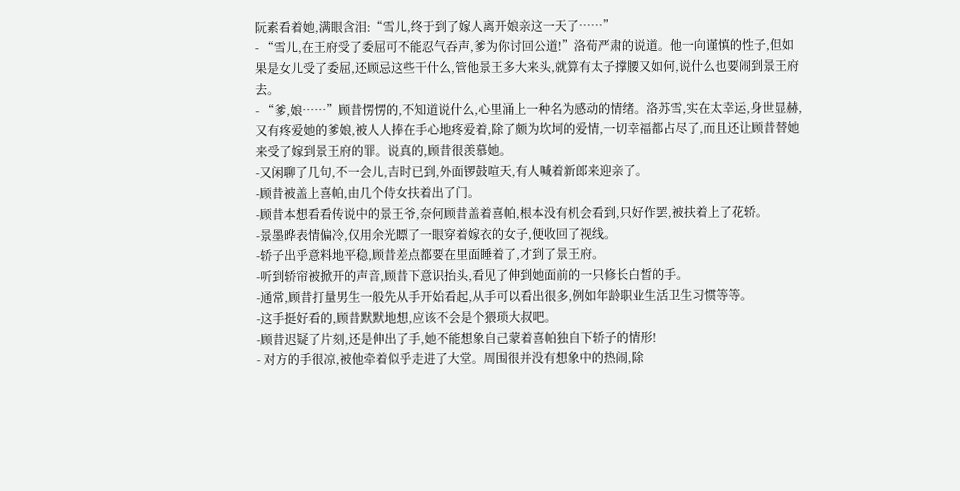阮素看着她,满眼含泪:“雪儿,终于到了嫁人离开娘亲这一天了……”
- “雪儿,在王府受了委屈可不能忍气吞声,爹为你讨回公道!”洛荀严肃的说道。他一向谨慎的性子,但如果是女儿受了委屈,还顾忌这些干什么,管他景王多大来头,就算有太子撑腰又如何,说什么也要闹到景王府去。
- “爹,娘……”顾昔愣愣的,不知道说什么,心里涌上一种名为感动的情绪。洛苏雪,实在太幸运,身世显赫,又有疼爱她的爹娘,被人人捧在手心地疼爱着,除了颇为坎坷的爱情,一切幸福都占尽了,而且还让顾昔替她来受了嫁到景王府的罪。说真的,顾昔很羡慕她。
-又闲聊了几句,不一会儿,吉时已到,外面锣鼓喧天,有人喊着新郎来迎亲了。
-顾昔被盖上喜帕,由几个侍女扶着出了门。
-顾昔本想看看传说中的景王爷,奈何顾昔盖着喜帕,根本没有机会看到,只好作罢,被扶着上了花轿。
-景墨晔表情偏冷,仅用余光瞟了一眼穿着嫁衣的女子,便收回了视线。
-轿子出乎意料地平稳,顾昔差点都要在里面睡着了,才到了景王府。
-听到轿帘被掀开的声音,顾昔下意识抬头,看见了伸到她面前的一只修长白皙的手。
-通常,顾昔打量男生一般先从手开始看起,从手可以看出很多,例如年龄职业生活卫生习惯等等。
-这手挺好看的,顾昔默默地想,应该不会是个猥琐大叔吧。
-顾昔迟疑了片刻,还是伸出了手,她不能想象自己蒙着喜帕独自下轿子的情形!
- 对方的手很凉,被他牵着似乎走进了大堂。周围很并没有想象中的热闹,除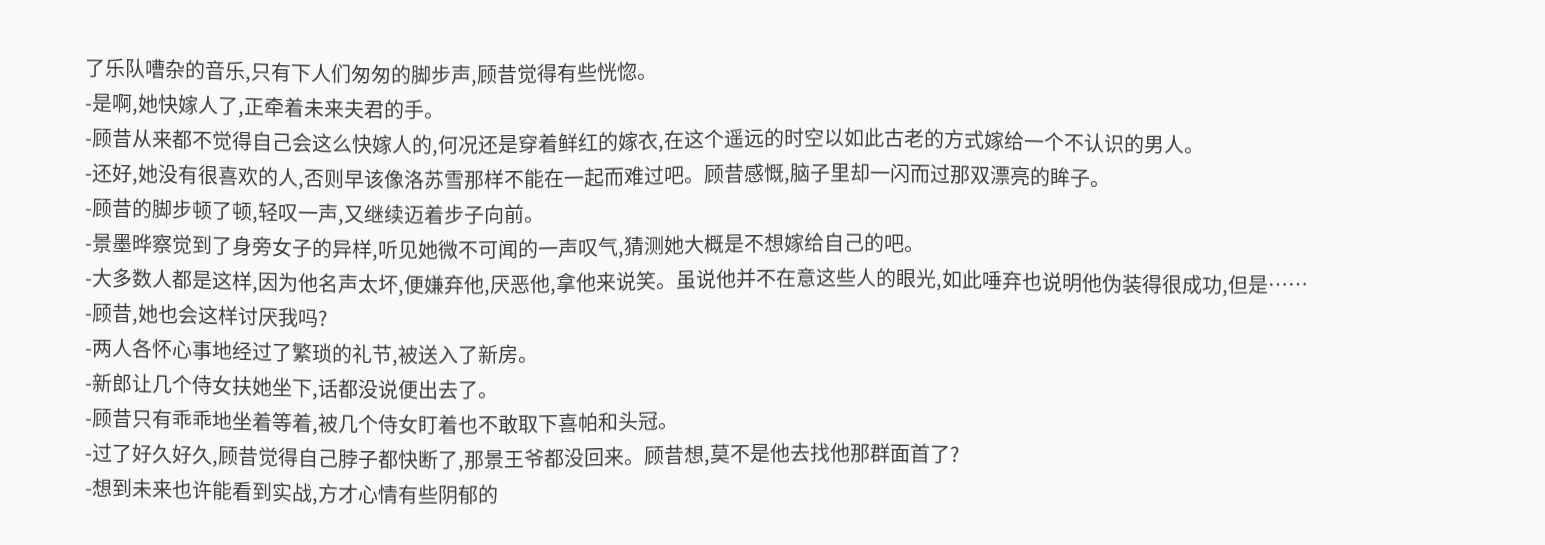了乐队嘈杂的音乐,只有下人们匆匆的脚步声,顾昔觉得有些恍惚。
-是啊,她快嫁人了,正牵着未来夫君的手。
-顾昔从来都不觉得自己会这么快嫁人的,何况还是穿着鲜红的嫁衣,在这个遥远的时空以如此古老的方式嫁给一个不认识的男人。
-还好,她没有很喜欢的人,否则早该像洛苏雪那样不能在一起而难过吧。顾昔感慨,脑子里却一闪而过那双漂亮的眸子。
-顾昔的脚步顿了顿,轻叹一声,又继续迈着步子向前。
-景墨晔察觉到了身旁女子的异样,听见她微不可闻的一声叹气,猜测她大概是不想嫁给自己的吧。
-大多数人都是这样,因为他名声太坏,便嫌弃他,厌恶他,拿他来说笑。虽说他并不在意这些人的眼光,如此唾弃也说明他伪装得很成功,但是……
-顾昔,她也会这样讨厌我吗?
-两人各怀心事地经过了繁琐的礼节,被送入了新房。
-新郎让几个侍女扶她坐下,话都没说便出去了。
-顾昔只有乖乖地坐着等着,被几个侍女盯着也不敢取下喜帕和头冠。
-过了好久好久,顾昔觉得自己脖子都快断了,那景王爷都没回来。顾昔想,莫不是他去找他那群面首了?
-想到未来也许能看到实战,方才心情有些阴郁的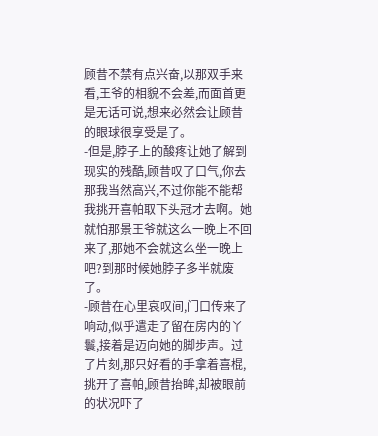顾昔不禁有点兴奋,以那双手来看,王爷的相貌不会差,而面首更是无话可说,想来必然会让顾昔的眼球很享受是了。
-但是,脖子上的酸疼让她了解到现实的残酷,顾昔叹了口气,你去那我当然高兴,不过你能不能帮我挑开喜帕取下头冠才去啊。她就怕那景王爷就这么一晚上不回来了,那她不会就这么坐一晚上吧?到那时候她脖子多半就废了。
-顾昔在心里哀叹间,门口传来了响动,似乎遣走了留在房内的丫鬟,接着是迈向她的脚步声。过了片刻,那只好看的手拿着喜棍,挑开了喜帕,顾昔抬眸,却被眼前的状况吓了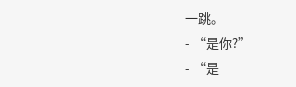一跳。
- “是你?”
- “是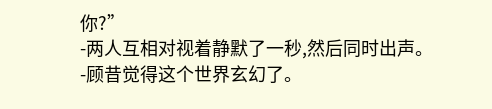你?”
-两人互相对视着静默了一秒,然后同时出声。
-顾昔觉得这个世界玄幻了。